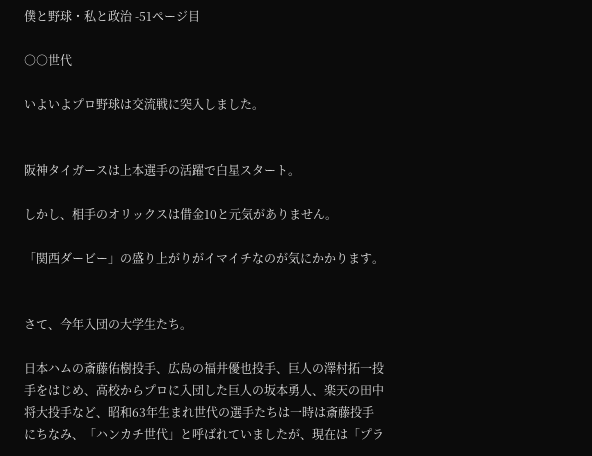僕と野球・私と政治 -51ページ目

○○世代

いよいよプロ野球は交流戦に突入しました。


阪神タイガースは上本選手の活躍で白星スタート。

しかし、相手のオリックスは借金10と元気がありません。

「関西ダービー」の盛り上がりがイマイチなのが気にかかります。


さて、今年入団の大学生たち。

日本ハムの斎藤佑樹投手、広島の福井優也投手、巨人の澤村拓一投手をはじめ、高校からプロに入団した巨人の坂本勇人、楽天の田中将大投手など、昭和63年生まれ世代の選手たちは一時は斎藤投手にちなみ、「ハンカチ世代」と呼ばれていましたが、現在は「プラ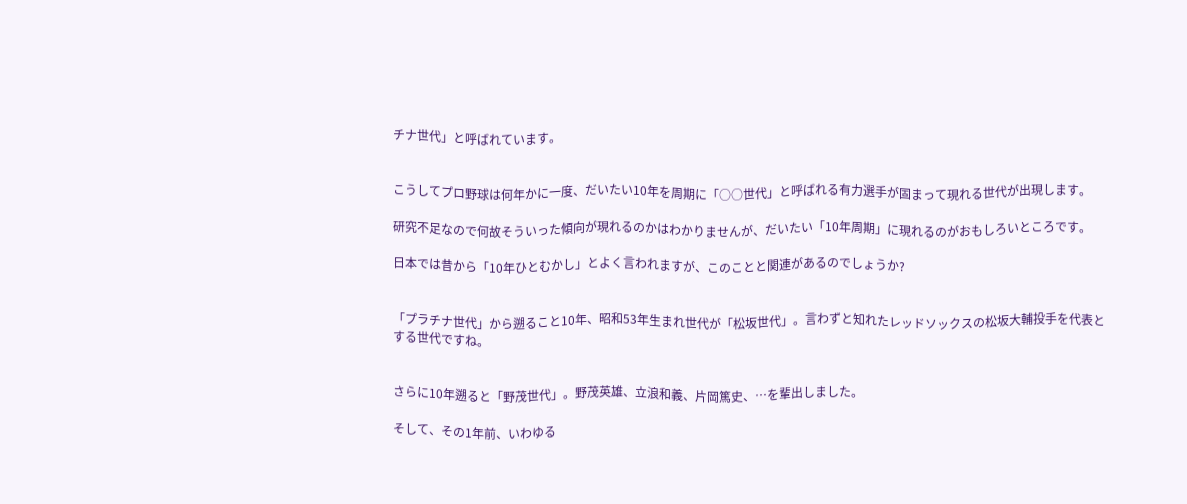チナ世代」と呼ばれています。


こうしてプロ野球は何年かに一度、だいたい10年を周期に「○○世代」と呼ばれる有力選手が固まって現れる世代が出現します。

研究不足なので何故そういった傾向が現れるのかはわかりませんが、だいたい「10年周期」に現れるのがおもしろいところです。

日本では昔から「10年ひとむかし」とよく言われますが、このことと関連があるのでしょうか?


「プラチナ世代」から遡ること10年、昭和53年生まれ世代が「松坂世代」。言わずと知れたレッドソックスの松坂大輔投手を代表とする世代ですね。


さらに10年遡ると「野茂世代」。野茂英雄、立浪和義、片岡篤史、…を輩出しました。

そして、その1年前、いわゆる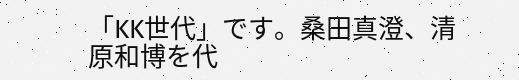「KK世代」です。桑田真澄、清原和博を代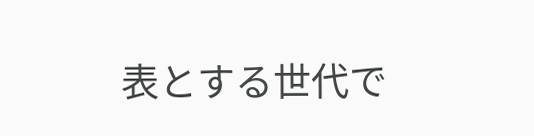表とする世代で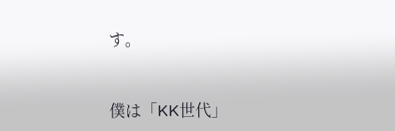す。


僕は「KK世代」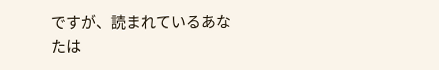ですが、読まれているあなたは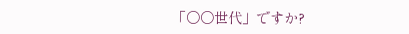「○○世代」ですか?